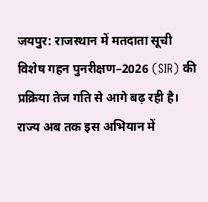जयपुर: राजस्थान में मतदाता सूची विशेष गहन पुनरीक्षण–2026 (SIR) की प्रक्रिया तेज गति से आगे बढ़ रही है। राज्य अब तक इस अभियान में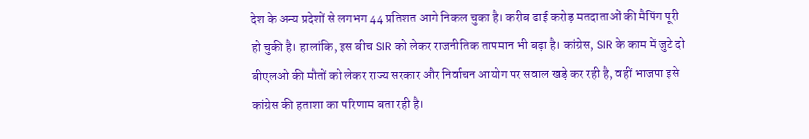देश के अन्य प्रदेशों से लगभग 44 प्रतिशत आगे निकल चुका है। करीब ढाई करोड़ मतदाताओं की मैपिंग पूरी हो चुकी है। हालांकि, इस बीच SIR को लेकर राजनीतिक तापमान भी बढ़ा है। कांग्रेस, SIR के काम में जुटे दो बीएलओ की मौतों को लेकर राज्य सरकार और निर्वाचन आयोग पर सवाल खड़े कर रही है, वहीं भाजपा इसे कांग्रेस की हताशा का परिणाम बता रही है।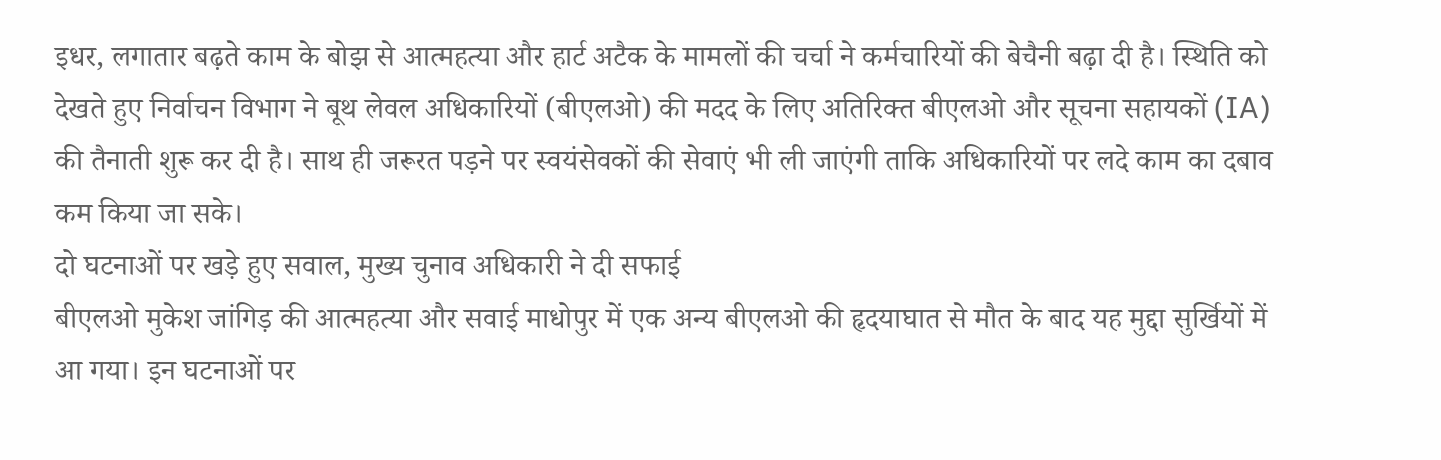इधर, लगातार बढ़ते काम के बोझ से आत्महत्या और हार्ट अटैक के मामलों की चर्चा ने कर्मचारियों की बेचैनी बढ़ा दी है। स्थिति को देखते हुए निर्वाचन विभाग ने बूथ लेवल अधिकारियों (बीएलओ) की मदद के लिए अतिरिक्त बीएलओ और सूचना सहायकों (IA) की तैनाती शुरू कर दी है। साथ ही जरूरत पड़ने पर स्वयंसेवकों की सेवाएं भी ली जाएंगी ताकि अधिकारियों पर लदे काम का दबाव कम किया जा सके।
दो घटनाओं पर खड़े हुए सवाल, मुख्य चुनाव अधिकारी ने दी सफाई
बीएलओ मुकेश जांगिड़ की आत्महत्या और सवाई माधोपुर में एक अन्य बीएलओ की हृदयाघात से मौत के बाद यह मुद्दा सुर्खियों में आ गया। इन घटनाओं पर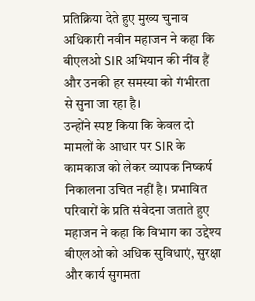प्रतिक्रिया देते हुए मुख्य चुनाव अधिकारी नवीन महाजन ने कहा कि बीएलओ SIR अभियान की नींव हैं और उनकी हर समस्या को गंभीरता से सुना जा रहा है।
उन्होंने स्पष्ट किया कि केवल दो मामलों के आधार पर SIR के कामकाज को लेकर व्यापक निष्कर्ष निकालना उचित नहीं है। प्रभावित परिवारों के प्रति संवेदना जताते हुए महाजन ने कहा कि विभाग का उद्देश्य बीएलओ को अधिक सुविधाएं, सुरक्षा और कार्य सुगमता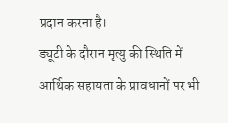प्रदान करना है।
ड्यूटी के दौरान मृत्यु की स्थिति में आर्थिक सहायता के प्रावधानों पर भी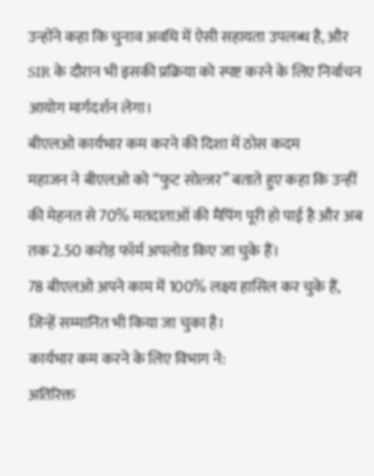उन्होंने कहा कि चुनाव अवधि में ऐसी सहायता उपलब्ध है, और SIR के दौरान भी इसकी प्रक्रिया को स्पष्ट करने के लिए निर्वाचन आयोग मार्गदर्शन लेगा।
बीएलओ कार्यभार कम करने की दिशा में ठोस कदम
महाजन ने बीएलओ को “फुट सोल्जर” बताते हुए कहा कि उन्हीं की मेहनत से 70% मतदाताओं की मैपिंग पूरी हो पाई है और अब तक 2.50 करोड़ फॉर्म अपलोड किए जा चुके हैं।
78 बीएलओ अपने काम में 100% लक्ष्य हासिल कर चुके हैं, जिन्हें सम्मानित भी किया जा चुका है।
कार्यभार कम करने के लिए विभाग ने:
अतिरिक्त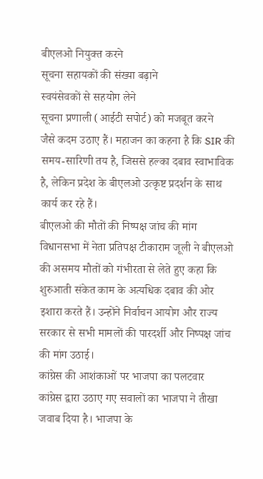बीएलओ नियुक्त करने
सूचना सहायकों की संख्या बढ़ाने
स्वयंसेवकों से सहयोग लेने
सूचना प्रणाली (आईटी सपोर्ट) को मजबूत करने
जैसे कदम उठाए हैं। महाजन का कहना है कि SIR की समय-सारिणी तय है, जिससे हल्का दबाव स्वाभाविक है, लेकिन प्रदेश के बीएलओ उत्कृष्ट प्रदर्शन के साथ कार्य कर रहे हैं।
बीएलओ की मौतों की निष्पक्ष जांच की मांग
विधानसभा में नेता प्रतिपक्ष टीकाराम जूली ने बीएलओ की असमय मौतों को गंभीरता से लेते हुए कहा कि शुरुआती संकेत काम के अत्यधिक दबाव की ओर इशारा करते हैं। उन्होंने निर्वाचन आयोग और राज्य सरकार से सभी मामलों की पारदर्शी और निष्पक्ष जांच की मांग उठाई।
कांग्रेस की आशंकाओं पर भाजपा का पलटवार
कांग्रेस द्वारा उठाए गए सवालों का भाजपा ने तीखा जवाब दिया है। भाजपा के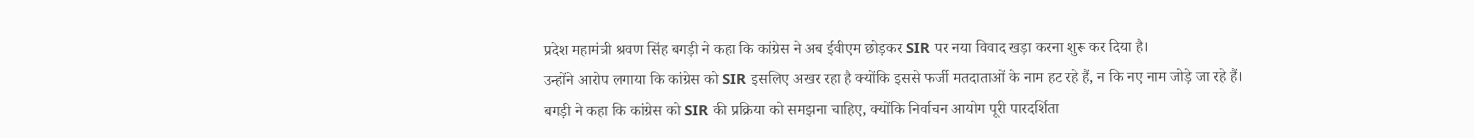प्रदेश महामंत्री श्रवण सिंह बगड़ी ने कहा कि कांग्रेस ने अब ईवीएम छोड़कर SIR पर नया विवाद खड़ा करना शुरू कर दिया है।
उन्होंने आरोप लगाया कि कांग्रेस को SIR इसलिए अखर रहा है क्योंकि इससे फर्जी मतदाताओं के नाम हट रहे हैं, न कि नए नाम जोड़े जा रहे हैं।
बगड़ी ने कहा कि कांग्रेस को SIR की प्रक्रिया को समझना चाहिए, क्योंकि निर्वाचन आयोग पूरी पारदर्शिता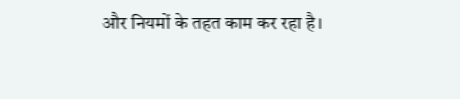और नियमों के तहत काम कर रहा है।